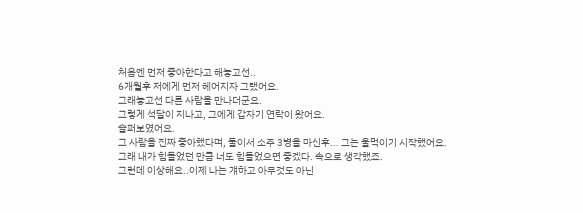처음엔 먼저 좋아한다고 해놓고선..
6개월후 저에게 먼저 헤어지자 그랬어요.
그래놓고선 다른 사람을 만나더군요.
그렇게 석달이 지나고, 그에게 갑자기 연락이 왔어요.
슬퍼보였어요.
그 사람을 진짜 좋아했다며, 둘이서 소주 3병을 마신후... 그는 울먹이기 시작했어요.
그래 내가 힘들었던 만큼 너도 힘들었으면 좋겠다. 속으로 생각했죠.
그런데 이상해요..이제 나는 걔하고 아무것도 아닌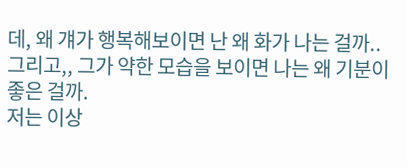데, 왜 걔가 행복해보이면 난 왜 화가 나는 걸까..
그리고,, 그가 약한 모습을 보이면 나는 왜 기분이 좋은 걸까.
저는 이상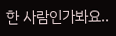한 사람인가봐요..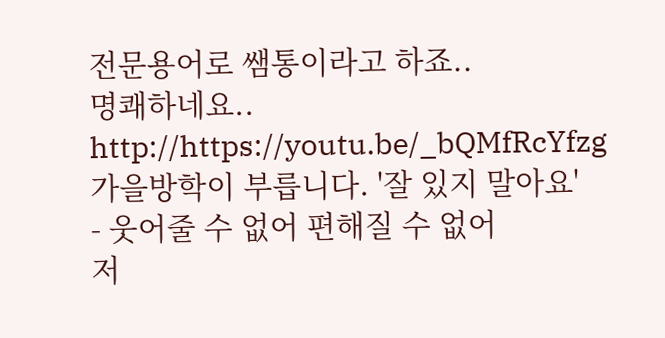전문용어로 쌤통이라고 하죠..
명쾌하네요..
http://https://youtu.be/_bQMfRcYfzg
가을방학이 부릅니다. '잘 있지 말아요'
- 웃어줄 수 없어 편해질 수 없어
저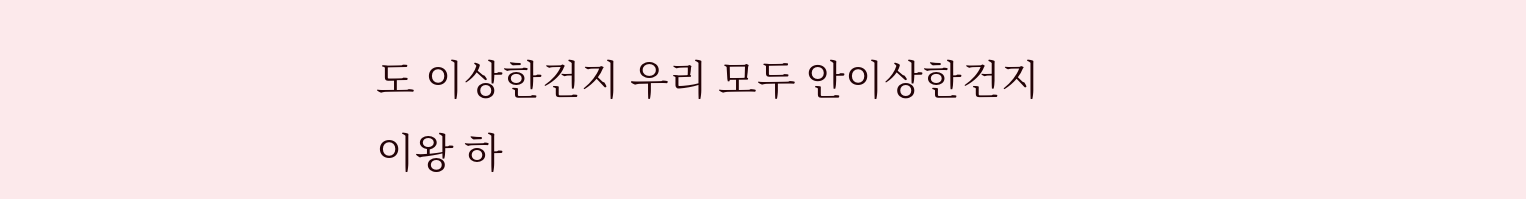도 이상한건지 우리 모두 안이상한건지
이왕 하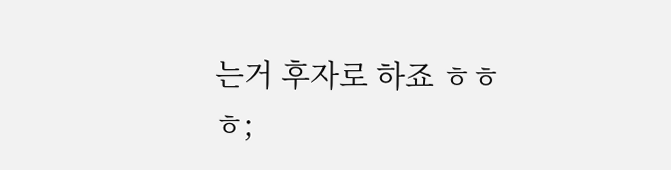는거 후자로 하죠 ㅎㅎㅎ;